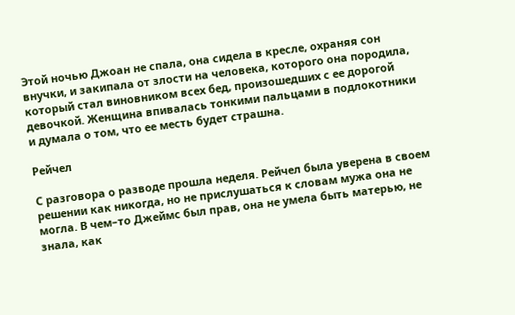Этой ночью Джоан не спала, она сидела в кресле, охраняя сон внучки, и закипала от злости на человека, которого она породила, который стал виновником всех бед, произошедших с ее дорогой девочкой. Женщина впивалась тонкими пальцами в подлокотники и думала о том, что ее месть будет страшна.

Рейчел

С разговора о разводе прошла неделя. Рейчел была уверена в своем решении как никогда, но не прислушаться к словам мужа она не могла. В чем–то Джеймс был прав, она не умела быть матерью, не знала, как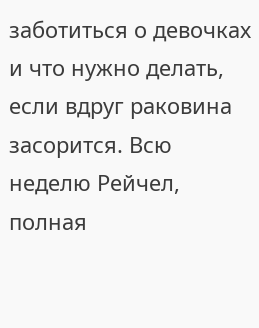заботиться о девочках и что нужно делать, если вдруг раковина засорится. Всю неделю Рейчел, полная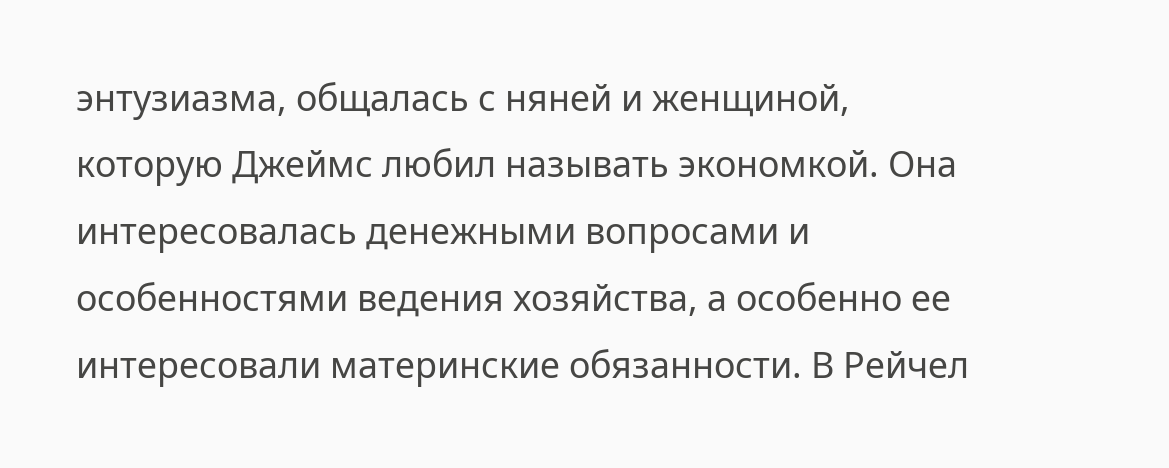энтузиазма, общалась с няней и женщиной, которую Джеймс любил называть экономкой. Она интересовалась денежными вопросами и особенностями ведения хозяйства, а особенно ее интересовали материнские обязанности. В Рейчел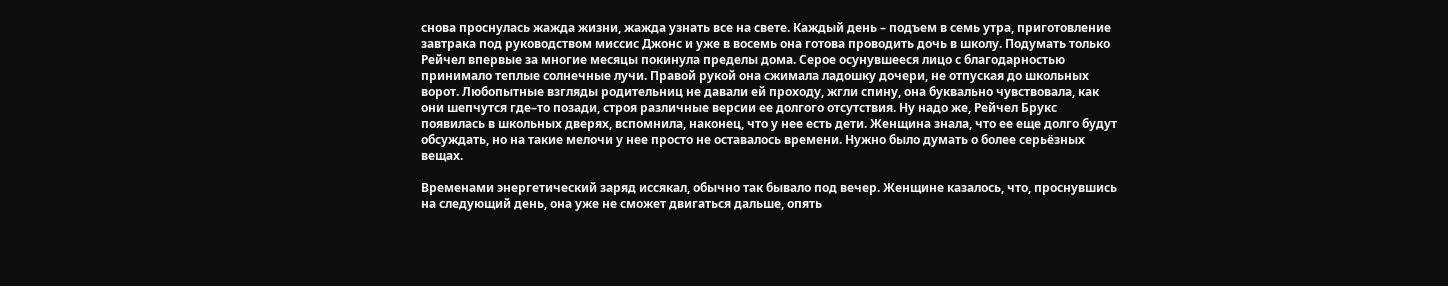снова проснулась жажда жизни, жажда узнать все на свете. Каждый день – подъем в семь утра, приготовление завтрака под руководством миссис Джонс и уже в восемь она готова проводить дочь в школу. Подумать только Рейчел впервые за многие месяцы покинула пределы дома. Серое осунувшееся лицо с благодарностью принимало теплые солнечные лучи. Правой рукой она сжимала ладошку дочери, не отпуская до школьных ворот. Любопытные взгляды родительниц не давали ей проходу, жгли спину, она буквально чувствовала, как они шепчутся где–то позади, строя различные версии ее долгого отсутствия. Ну надо же, Рейчел Брукс появилась в школьных дверях, вспомнила, наконец, что у нее есть дети. Женщина знала, что ее еще долго будут обсуждать, но на такие мелочи у нее просто не оставалось времени. Нужно было думать о более серьёзных вещах.

Временами энергетический заряд иссякал, обычно так бывало под вечер. Женщине казалось, что, проснувшись на следующий день, она уже не сможет двигаться дальше, опять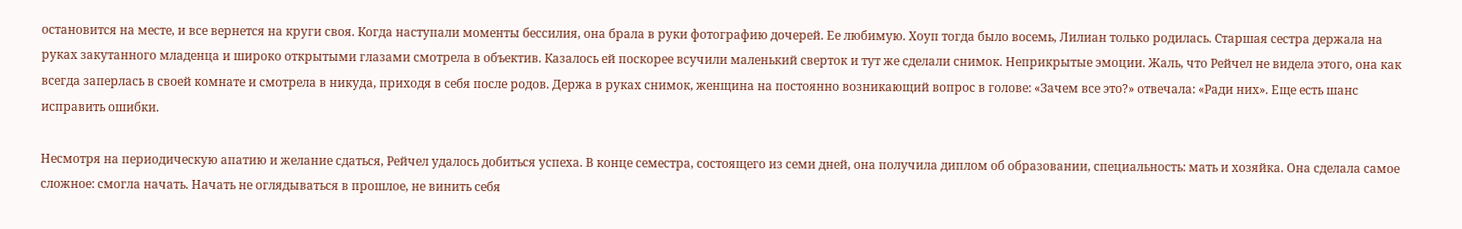остановится на месте, и все вернется на круги своя. Когда наступали моменты бессилия, она брала в руки фотографию дочерей. Ее любимую. Хоуп тогда было восемь, Лилиан только родилась. Старшая сестра держала на руках закутанного младенца и широко открытыми глазами смотрела в объектив. Казалось ей поскорее всучили маленький сверток и тут же сделали снимок. Неприкрытые эмоции. Жаль, что Рейчел не видела этого, она как всегда заперлась в своей комнате и смотрела в никуда, приходя в себя после родов. Держа в руках снимок, женщина на постоянно возникающий вопрос в голове: «Зачем все это?» отвечала: «Ради них». Еще есть шанс исправить ошибки.

Несмотря на периодическую апатию и желание сдаться, Рейчел удалось добиться успеха. В конце семестра, состоящего из семи дней, она получила диплом об образовании, специальность: мать и хозяйка. Она сделала самое сложное: смогла начать. Начать не оглядываться в прошлое, не винить себя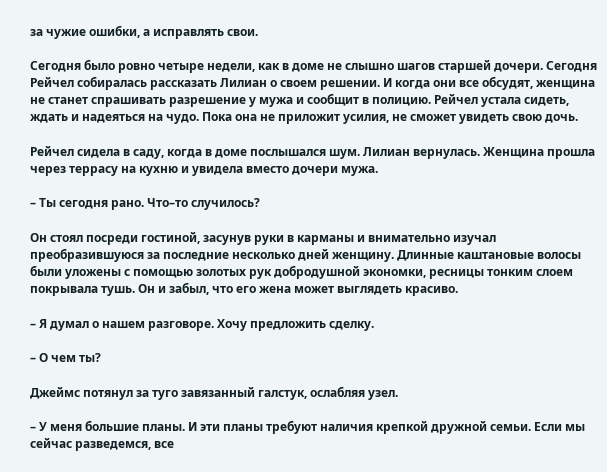за чужие ошибки, а исправлять свои.

Сегодня было ровно четыре недели, как в доме не слышно шагов старшей дочери. Сегодня Рейчел собиралась рассказать Лилиан о своем решении. И когда они все обсудят, женщина не станет спрашивать разрешение у мужа и сообщит в полицию. Рейчел устала сидеть, ждать и надеяться на чудо. Пока она не приложит усилия, не сможет увидеть свою дочь.

Рейчел сидела в саду, когда в доме послышался шум. Лилиан вернулась. Женщина прошла через террасу на кухню и увидела вместо дочери мужа.

– Ты сегодня рано. Что–то случилось?

Он стоял посреди гостиной, засунув руки в карманы и внимательно изучал преобразившуюся за последние несколько дней женщину. Длинные каштановые волосы были уложены с помощью золотых рук добродушной экономки, ресницы тонким слоем покрывала тушь. Он и забыл, что его жена может выглядеть красиво.

– Я думал о нашем разговоре. Хочу предложить сделку.

– О чем ты?

Джеймс потянул за туго завязанный галстук, ослабляя узел.

– У меня большие планы. И эти планы требуют наличия крепкой дружной семьи. Если мы сейчас разведемся, все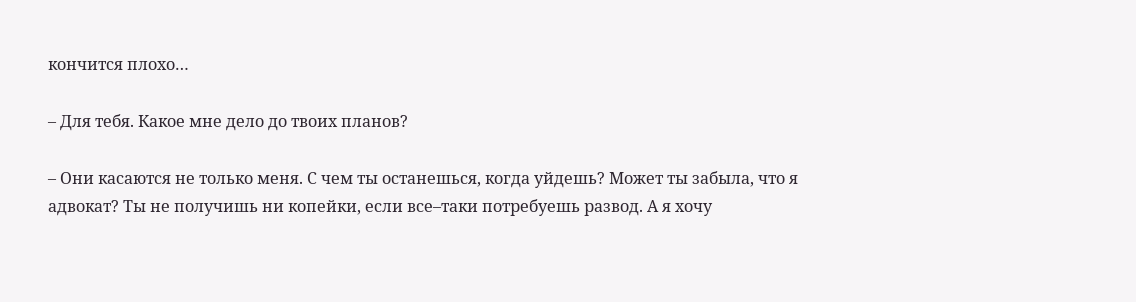кончится плохо…

– Для тебя. Какое мне дело до твоих планов?

– Они касаются не только меня. С чем ты останешься, когда уйдешь? Может ты забыла, что я адвокат? Ты не получишь ни копейки, если все–таки потребуешь развод. А я хочу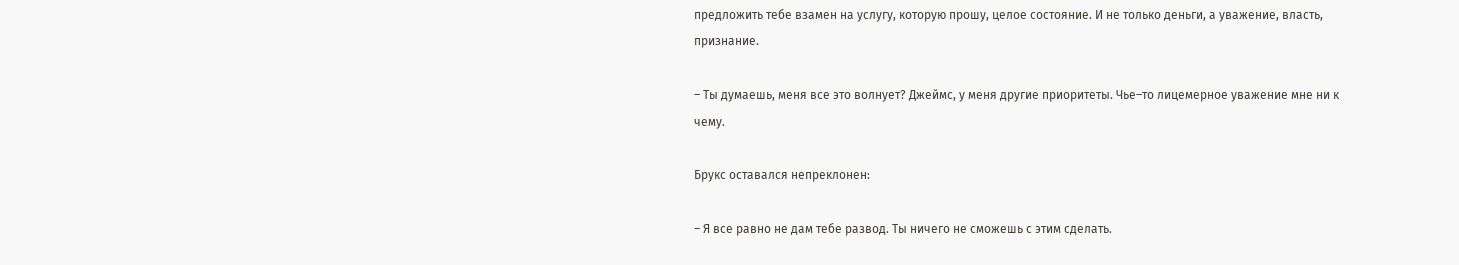предложить тебе взамен на услугу, которую прошу, целое состояние. И не только деньги, а уважение, власть, признание.

– Ты думаешь, меня все это волнует? Джеймс, у меня другие приоритеты. Чье–то лицемерное уважение мне ни к чему.

Брукс оставался непреклонен:

– Я все равно не дам тебе развод. Ты ничего не сможешь с этим сделать.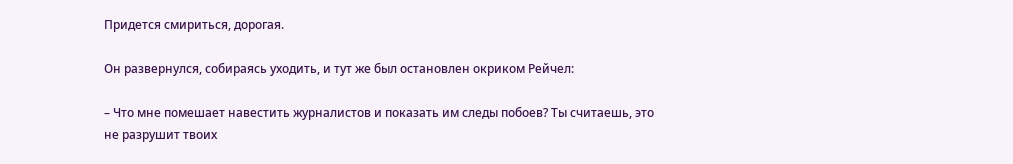Придется смириться, дорогая.

Он развернулся, собираясь уходить, и тут же был остановлен окриком Рейчел:

– Что мне помешает навестить журналистов и показать им следы побоев? Ты считаешь, это не разрушит твоих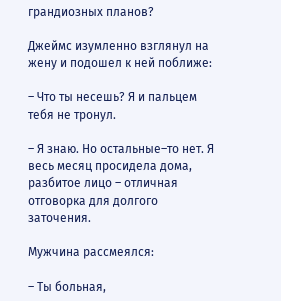грандиозных планов?

Джеймс изумленно взглянул на жену и подошел к ней поближе:

– Что ты несешь? Я и пальцем тебя не тронул.

– Я знаю. Но остальные–то нет. Я весь месяц просидела дома, разбитое лицо – отличная отговорка для долгого заточения.

Мужчина рассмеялся:

– Ты больная,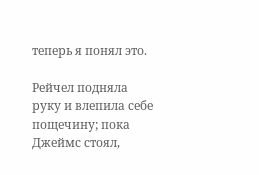теперь я понял это.

Рейчел подняла руку и влепила себе пощечину; пока Джеймс стоял,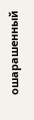ошарашенный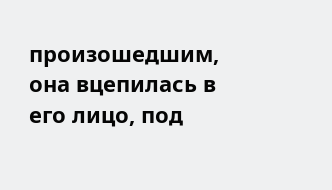произошедшим, она вцепилась в его лицо, под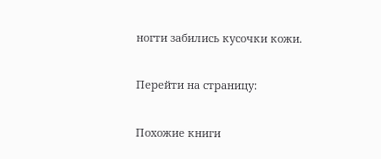ногти забились кусочки кожи.

Перейти на страницу:

Похожие книги